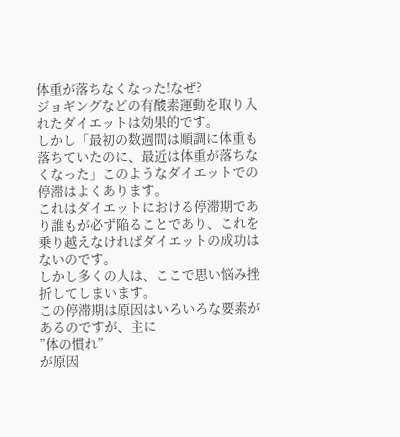体重が落ちなくなった!なぜ?
ジョギングなどの有酸素運動を取り入れたダイエットは効果的です。
しかし「最初の数週間は順調に体重も落ちていたのに、最近は体重が落ちなくなった」このようなダイエットでの停滞はよくあります。
これはダイエットにおける停滞期であり誰もが必ず陥ることであり、これを乗り越えなければダイエットの成功はないのです。
しかし多くの人は、ここで思い悩み挫折してしまいます。
この停滞期は原因はいろいろな要素があるのですが、主に
”体の慣れ”
が原因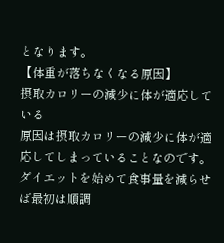となります。
【体重が落ちなくなる原因】
摂取カロリーの減少に体が適応している
原因は摂取カロリーの減少に体が適応してしまっていることなのです。
ダイエットを始めて食事量を減らせば最初は順調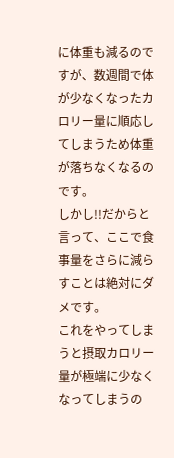に体重も減るのですが、数週間で体が少なくなったカロリー量に順応してしまうため体重が落ちなくなるのです。
しかし!!だからと言って、ここで食事量をさらに減らすことは絶対にダメです。
これをやってしまうと摂取カロリー量が極端に少なくなってしまうの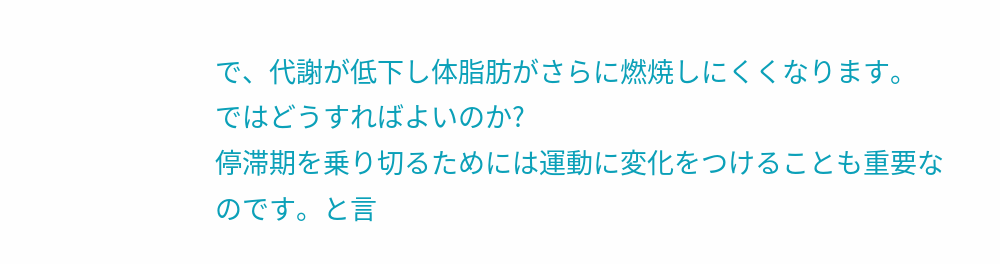で、代謝が低下し体脂肪がさらに燃焼しにくくなります。
ではどうすればよいのか?
停滞期を乗り切るためには運動に変化をつけることも重要なのです。と言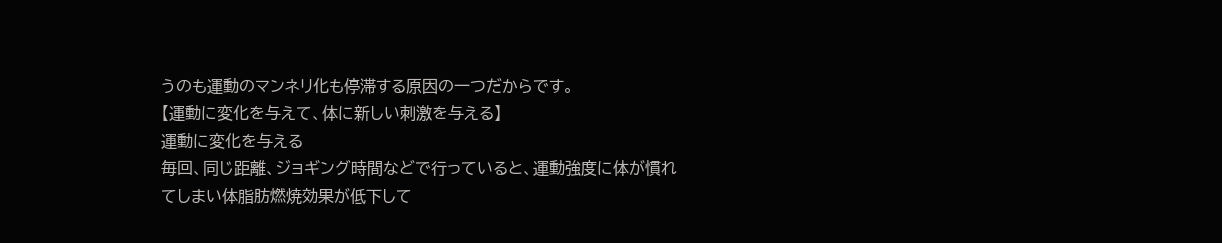うのも運動のマンネリ化も停滞する原因の一つだからです。
【運動に変化を与えて、体に新しい刺激を与える】
運動に変化を与える
毎回、同じ距離、ジョギング時間などで行っていると、運動強度に体が慣れてしまい体脂肪燃焼効果が低下して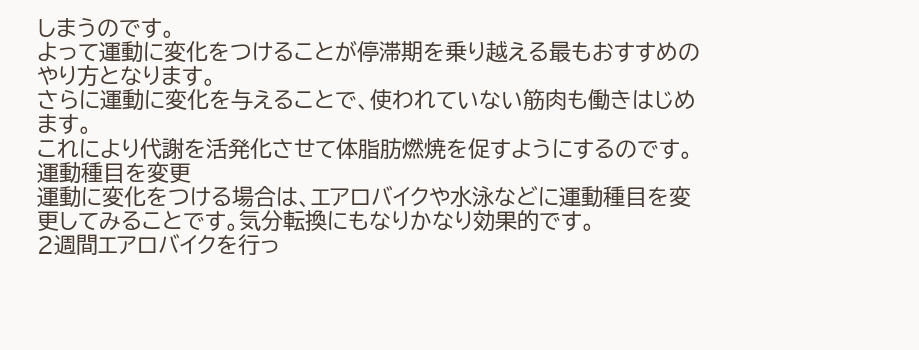しまうのです。
よって運動に変化をつけることが停滞期を乗り越える最もおすすめのやり方となります。
さらに運動に変化を与えることで、使われていない筋肉も働きはじめます。
これにより代謝を活発化させて体脂肪燃焼を促すようにするのです。
運動種目を変更
運動に変化をつける場合は、エアロバイクや水泳などに運動種目を変更してみることです。気分転換にもなりかなり効果的です。
2週間エアロバイクを行っ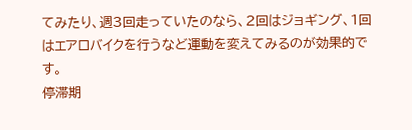てみたり、週3回走っていたのなら、2回はジョギング、1回はエアロバイクを行うなど運動を変えてみるのが効果的です。
停滞期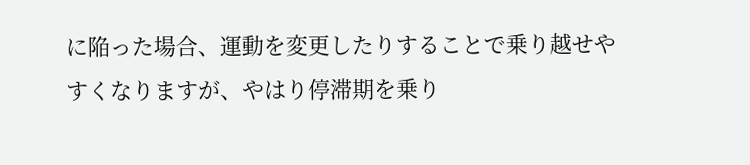に陥った場合、運動を変更したりすることで乗り越せやすくなりますが、やはり停滞期を乗り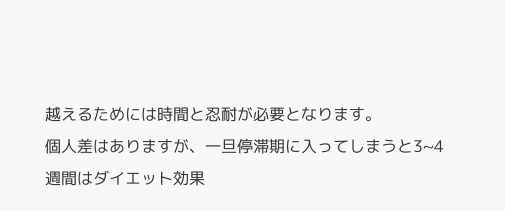越えるためには時間と忍耐が必要となります。
個人差はありますが、一旦停滞期に入ってしまうと3~4週間はダイエット効果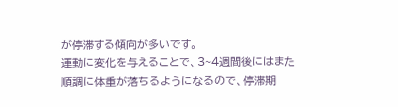が停滞する傾向が多いです。
運動に変化を与えることで、3~4週間後にはまた順調に体重が落ちるようになるので、停滞期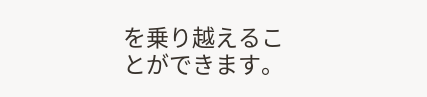を乗り越えることができます。